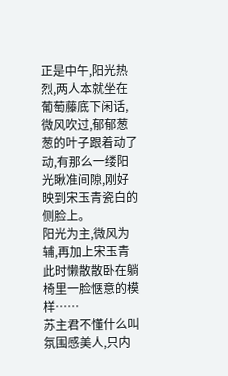正是中午,阳光热烈,两人本就坐在葡萄藤底下闲话,微风吹过,郁郁葱葱的叶子跟着动了动,有那么一缕阳光瞅准间隙,刚好映到宋玉青瓷白的侧脸上。
阳光为主,微风为辅,再加上宋玉青此时懒散散卧在躺椅里一脸惬意的模样……
苏主君不懂什么叫氛围感美人,只内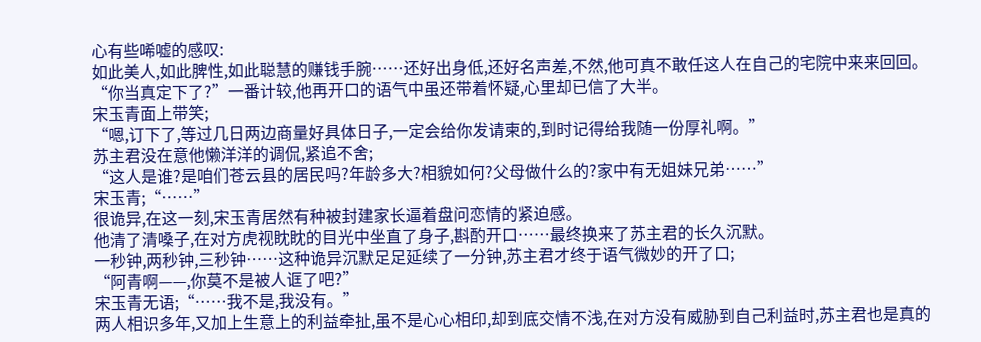心有些唏嘘的感叹:
如此美人,如此脾性,如此聪慧的赚钱手腕……还好出身低,还好名声差,不然,他可真不敢任这人在自己的宅院中来来回回。
“你当真定下了?”一番计较,他再开口的语气中虽还带着怀疑,心里却已信了大半。
宋玉青面上带笑;
“嗯,订下了,等过几日两边商量好具体日子,一定会给你发请柬的,到时记得给我随一份厚礼啊。”
苏主君没在意他懒洋洋的调侃,紧追不舍;
“这人是谁?是咱们苍云县的居民吗?年龄多大?相貌如何?父母做什么的?家中有无姐妹兄弟……”
宋玉青;“……”
很诡异,在这一刻,宋玉青居然有种被封建家长逼着盘问恋情的紧迫感。
他清了清嗓子,在对方虎视眈眈的目光中坐直了身子,斟酌开口……最终换来了苏主君的长久沉默。
一秒钟,两秒钟,三秒钟……这种诡异沉默足足延续了一分钟,苏主君才终于语气微妙的开了口;
“阿青啊——,你莫不是被人诓了吧?”
宋玉青无语;“……我不是,我没有。”
两人相识多年,又加上生意上的利益牵扯,虽不是心心相印,却到底交情不浅,在对方没有威胁到自己利益时,苏主君也是真的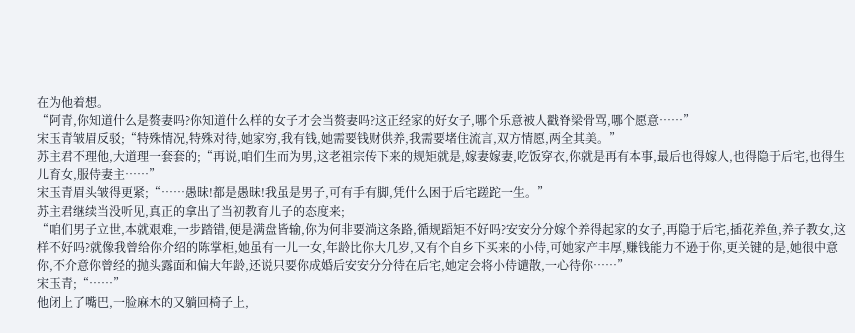在为他着想。
“阿青,你知道什么是赘妻吗?你知道什么样的女子才会当赘妻吗?这正经家的好女子,哪个乐意被人戳脊梁骨骂,哪个愿意……”
宋玉青皱眉反驳;“特殊情况,特殊对待,她家穷,我有钱,她需要钱财供养,我需要堵住流言,双方情愿,两全其美。”
苏主君不理他,大道理一套套的;“再说,咱们生而为男,这老祖宗传下来的规矩就是,嫁妻嫁妻,吃饭穿衣,你就是再有本事,最后也得嫁人,也得隐于后宅,也得生儿育女,服侍妻主……”
宋玉青眉头皱得更紧;“……愚昧!都是愚昧!我虽是男子,可有手有脚,凭什么困于后宅蹉跎一生。”
苏主君继续当没听见,真正的拿出了当初教育儿子的态度来;
“咱们男子立世,本就艰难,一步踏错,便是满盘皆输,你为何非要淌这条路,循规蹈矩不好吗?安安分分嫁个养得起家的女子,再隐于后宅,插花养鱼,养子教女,这样不好吗?就像我曾给你介绍的陈掌柜,她虽有一儿一女,年龄比你大几岁,又有个自乡下买来的小侍,可她家产丰厚,赚钱能力不逊于你,更关键的是,她很中意你,不介意你曾经的抛头露面和偏大年龄,还说只要你成婚后安安分分待在后宅,她定会将小侍谴散,一心待你……”
宋玉青;“……”
他闭上了嘴巴,一脸麻木的又躺回椅子上,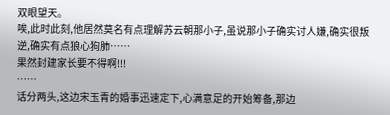双眼望天。
唉,此时此刻,他居然莫名有点理解苏云朝那小子,虽说那小子确实讨人嫌,确实很叛逆,确实有点狼心狗肺……
果然封建家长要不得啊!!!
……
话分两头,这边宋玉青的婚事迅速定下,心满意足的开始筹备,那边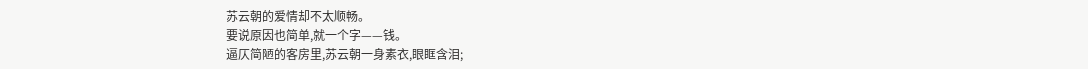苏云朝的爱情却不太顺畅。
要说原因也简单,就一个字——钱。
逼仄简陋的客房里,苏云朝一身素衣,眼眶含泪;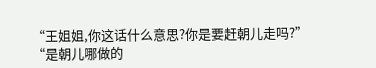“王姐姐,你这话什么意思?你是要赶朝儿走吗?”
“是朝儿哪做的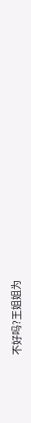不好吗?王姐姐为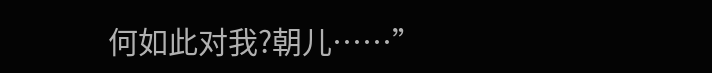何如此对我?朝儿……”